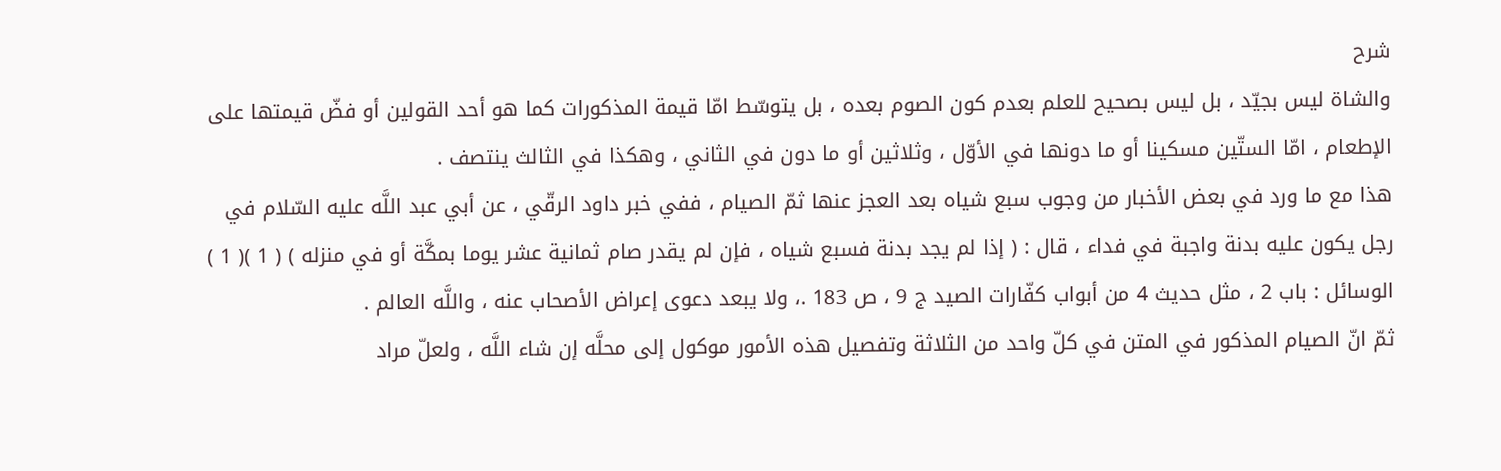شرح
والشاة ليس بجيّد ، بل ليس بصحيح للعلم بعدم كون الصوم بعده ، بل يتوسّط امّا قيمة المذكورات كما هو أحد القولين أو فضّ قيمتها على الإطعام ، امّا الستّين مسكينا أو ما دونها في الأوّل ، وثلاثين أو ما دون في الثاني ، وهكذا في الثالث ينتصف .
هذا مع ما ورد في بعض الأخبار من وجوب سبع شياه بعد العجز عنها ثمّ الصيام ، ففي خبر داود الرقّي ، عن أبي عبد اللَّه عليه السّلام في رجل يكون عليه بدنة واجبة في فداء ، قال : ( إذا لم يجد بدنة فسبع شياه ، فإن لم يقدر صام ثمانية عشر يوما بمكَّة أو في منزله ) ( 1 )( 1 ) الوسائل : باب 2 ، مثل حديث 4 من أبواب كفّارات الصيد ج 9 ، ص 183 .، ولا يبعد دعوى إعراض الأصحاب عنه ، واللَّه العالم .
ثمّ انّ الصيام المذكور في المتن في كلّ واحد من الثلاثة وتفصيل هذه الأمور موكول إلى محلَّه إن شاء اللَّه ، ولعلّ مراد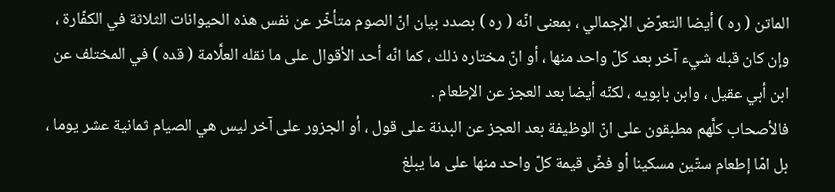الماتن ( ره ) أيضا التعرّض الإجمالي ، بمعنى انّه ( ره ) بصدد بيان انّ الصوم متأخّر عن نفس هذه الحيوانات الثلاثة في الكفّارة ، وإن كان قبله شيء آخر بعد كلّ واحد منها ، أو انّ مختاره ذلك ، كما انّه أحد الأقوال على ما نقله العلَّامة ( قده ) في المختلف عن ابن أبي عقيل ، وابن بابويه ، لكنّه أيضا بعد العجز عن الإطعام .
فالأصحاب كلَّهم مطبقون على انّ الوظيفة بعد العجز عن البدنة على قول ، أو الجزور على آخر ليس هي الصيام ثمانية عشر يوما ، بل امّا إطعام ستّين مسكينا أو فضّ قيمة كلّ واحد منها على ما يبلغ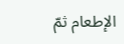الإطعام ثمّ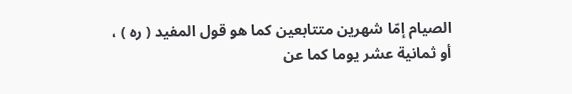الصيام إمّا شهرين متتابعين كما هو قول المفيد ( ره ) ، أو ثمانية عشر يوما كما عن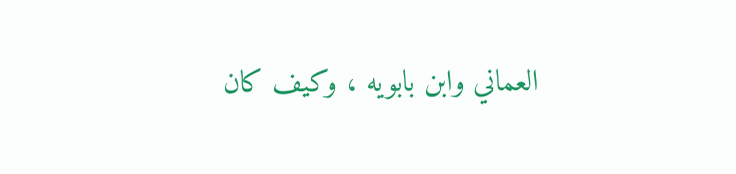العماني وابن بابويه ، وكيف كان